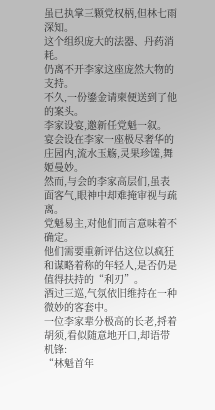虽已执掌三颗党权柄,但林七雨深知。
这个组织庞大的法器、丹药消耗。
仍离不开李家这座庞然大物的支持。
不久,一份鎏金请柬便送到了他的案头。
李家设宴,邀新任党魁一叙。
宴会设在李家一座极尽奢华的庄园内,流水玉觞,灵果珍馐,舞姬曼妙。
然而,与会的李家高层们,虽表面客气,眼神中却难掩审视与疏离。
党魁易主,对他们而言意味着不确定。
他们需要重新评估这位以疯狂和谋略着称的年轻人,是否仍是值得扶持的“利刃”。
酒过三巡,气氛依旧维持在一种微妙的客套中。
一位李家辈分极高的长老,捋着胡须,看似随意地开口,却语带机锋:
“林魁首年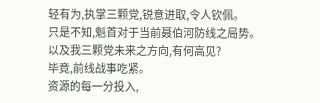轻有为,执掌三颗党,锐意进取,令人钦佩。
只是不知,魁首对于当前聂伯河防线之局势。
以及我三颗党未来之方向,有何高见?
毕竟,前线战事吃紧。
资源的每一分投入,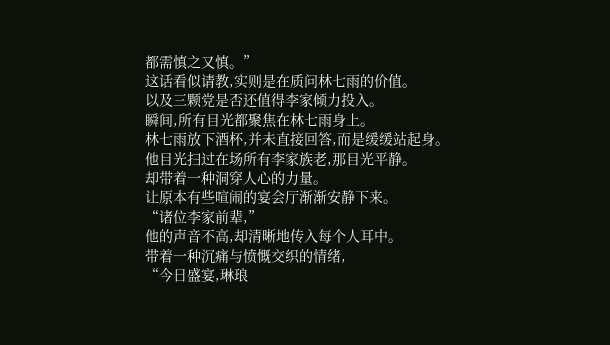都需慎之又慎。”
这话看似请教,实则是在质问林七雨的价值。
以及三颗党是否还值得李家倾力投入。
瞬间,所有目光都聚焦在林七雨身上。
林七雨放下酒杯,并未直接回答,而是缓缓站起身。
他目光扫过在场所有李家族老,那目光平静。
却带着一种洞穿人心的力量。
让原本有些喧闹的宴会厅渐渐安静下来。
“诸位李家前辈,”
他的声音不高,却清晰地传入每个人耳中。
带着一种沉痛与愤慨交织的情绪,
“今日盛宴,琳琅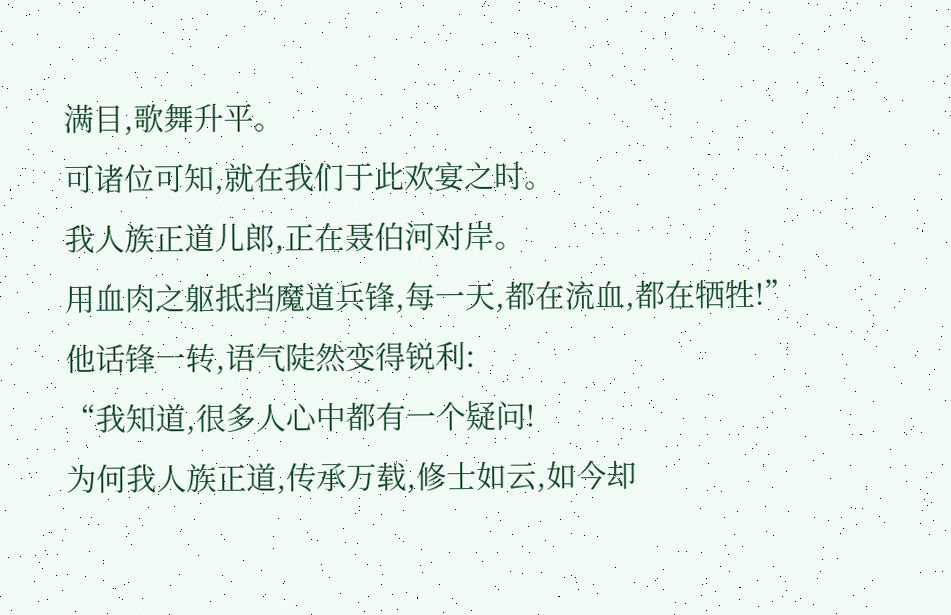满目,歌舞升平。
可诸位可知,就在我们于此欢宴之时。
我人族正道儿郎,正在聂伯河对岸。
用血肉之躯抵挡魔道兵锋,每一天,都在流血,都在牺牲!”
他话锋一转,语气陡然变得锐利:
“我知道,很多人心中都有一个疑问!
为何我人族正道,传承万载,修士如云,如今却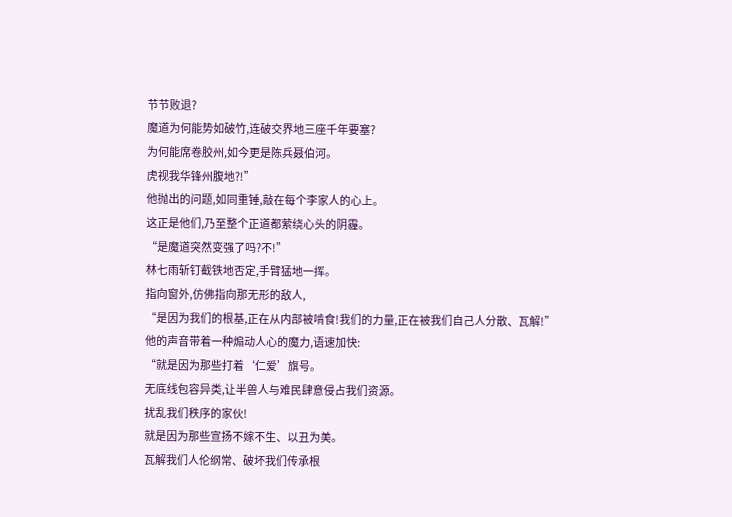节节败退?
魔道为何能势如破竹,连破交界地三座千年要塞?
为何能席卷胶州,如今更是陈兵聂伯河。
虎视我华锋州腹地?!”
他抛出的问题,如同重锤,敲在每个李家人的心上。
这正是他们,乃至整个正道都萦绕心头的阴霾。
“是魔道突然变强了吗?不!”
林七雨斩钉截铁地否定,手臂猛地一挥。
指向窗外,仿佛指向那无形的敌人,
“是因为我们的根基,正在从内部被啃食!我们的力量,正在被我们自己人分散、瓦解!”
他的声音带着一种煽动人心的魔力,语速加快:
“就是因为那些打着‘仁爱’旗号。
无底线包容异类,让半兽人与难民肆意侵占我们资源。
扰乱我们秩序的家伙!
就是因为那些宣扬不嫁不生、以丑为美。
瓦解我们人伦纲常、破坏我们传承根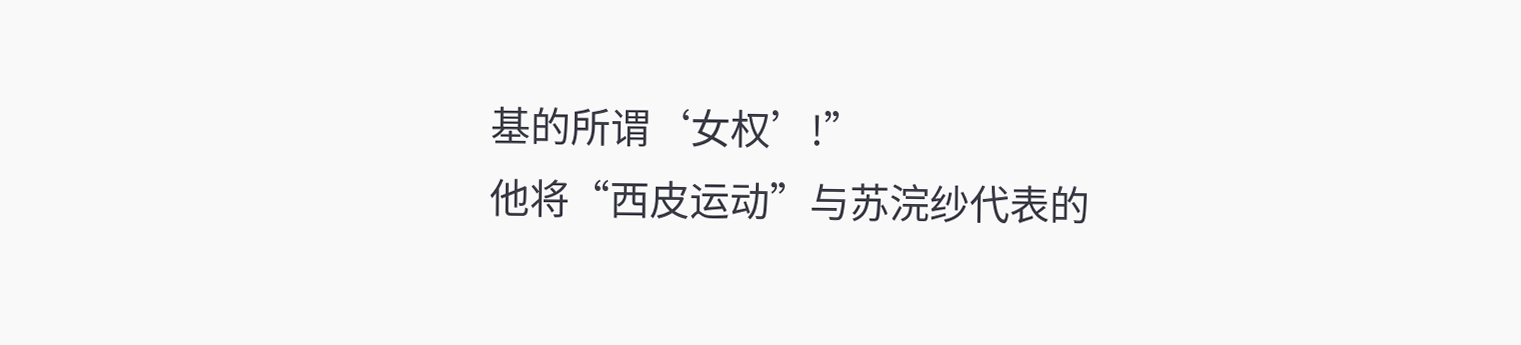基的所谓‘女权’!”
他将“西皮运动”与苏浣纱代表的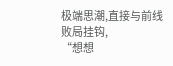极端思潮,直接与前线败局挂钩,
“想想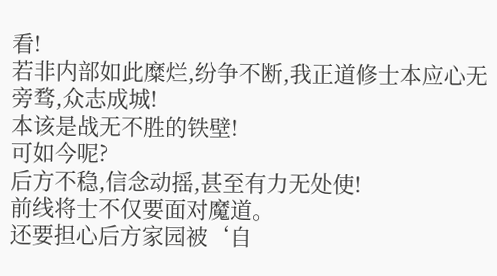看!
若非内部如此糜烂,纷争不断,我正道修士本应心无旁骛,众志成城!
本该是战无不胜的铁壁!
可如今呢?
后方不稳,信念动摇,甚至有力无处使!
前线将士不仅要面对魔道。
还要担心后方家园被‘自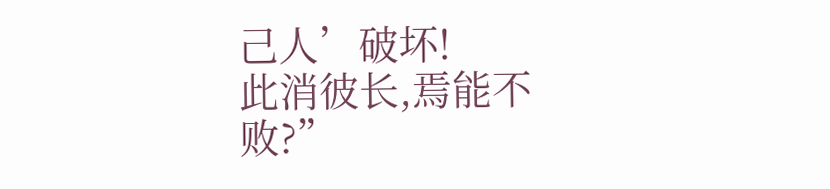己人’破坏!
此消彼长,焉能不败?”